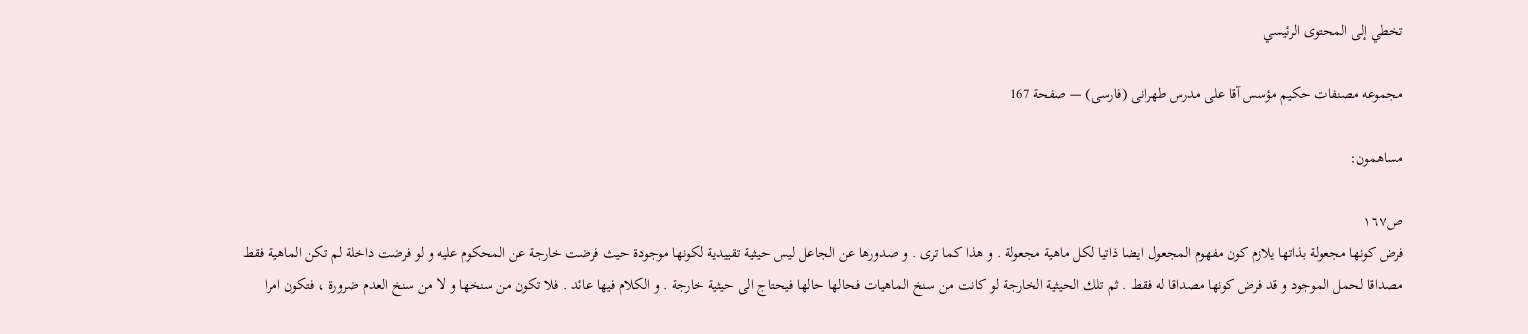تخطي إلى المحتوى الرئيسي

مجموعه مصنفات حكيم مؤسس آقا على مدرس طهرانى (فارسى) — صفحة 167

مساهمون:

ص١٦٧
فرض كونها مجعولة بذاتها يلازم كون مفهوم المجعول ايضا ذاتيا لكل ماهية مجعولة . و هذا كما ترى . و صدورها عن الجاعل ليس حيثية تقييدية لكونها موجودة حيث فرضت خارجة عن المحكوم عليه و لو فرضت داخلة لم تكن الماهية فقط مصداقا لحمل الموجود و قد فرض كونها مصداقا له فقط . ثم تلك الحيثية الخارجة لو كانت من سنخ الماهيات فحالها حالها فيحتاج الى حيثية خارجة . و الكلام فيها عائد . فلا تكون من سنخها و لا من سنخ العدم ضرورة ، فتكون امرا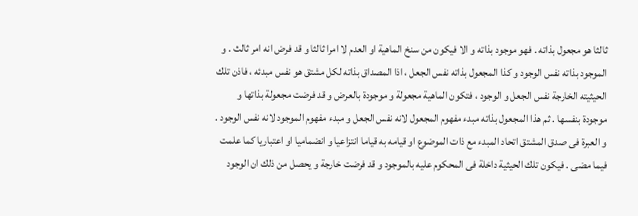ثالثا هو مجعول بذاته . فهو موجود بذاته و الا فيكون من سنخ الماهية او العدم لا امرا ثالثا و قد فرض انه امر ثالث . و الموجود بذاته نفس الوجود و كذا المجعول بذاته نفس الجعل ، اذا المصداق بذاته لكل مشتق هو نفس مبدئه ، فاذن تلك الحيثيته الخارجة نفس الجعل و الوجود ، فتكون الماهية مجعولة و موجودة بالعرض و قد فرضت مجعولة بذاتها و موجودة بنفسها . ثم هذا المجعول بذاته مبدء مفهوم المجعول لانه نفس الجعل و مبدء مفهوم الموجود لانه نفس الوجود . و العبرة فى صدق المشتق اتحاد المبدء مع ذات الموضوع او قيامه به قياما انتزاعيا و انضماميا او اعتباريا كما علمت فيما مضى . فيكون تلك الحيثية داخلة فى المحكوم عليه بالموجود و قد فرضت خارجة و يحصل من ذلك ان الوجود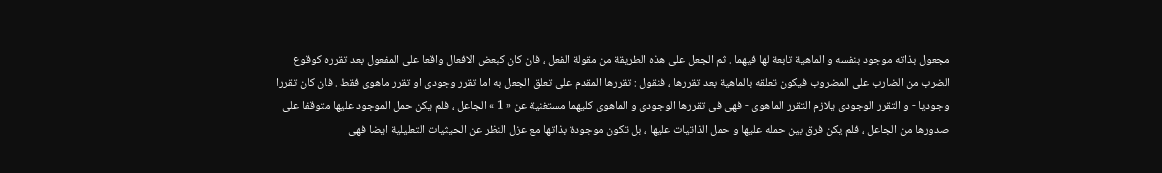مجعول بذاته موجود بنفسه و الماهية تابعة لها فيهما . ثم الجعل على هذه الطريقة من مقولة الفعل ، فان كان كبعض الافعال واقعا على المفعول بعد تقرره كوقوع الضرب من الضارب على المضروب فيكون تعلقه بالماهية بعد تقررها ، فنقول : تقررها المقدم على تعلق الجعل به اما تقرر وجودى او تقرر ماهوى فقط . فان كان تقررا وجوديا - و التقرر الوجودى يلازم التقرر الماهوى - فهى فى تقررها الوجودى و الماهوى كليهما مستغنية عن « 1 » الجاعل ، فلم يكن حمل الموجود عليها متوقفا على صدورها من الجاعل ، فلم يكن فرق بين حمله عليها و حمل الذاتيات عليها ، بل تكون موجودة بذاتها مع عزل النظر عن الحيثيات التعليلية ايضا فهى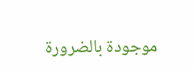موجودة بالضرورة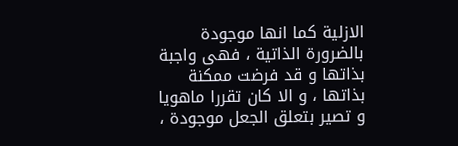الازلية كما انها موجودة بالضرورة الذاتية ، فهى واجبة بذاتها و قد فرضت ممكنة بذاتها ، و الا كان تقررا ماهويا و تصير بتعلق الجعل موجودة ،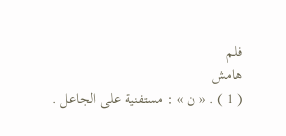فلم
هامش
( 1 ) . « ن » : مستفنية على الجاعل .